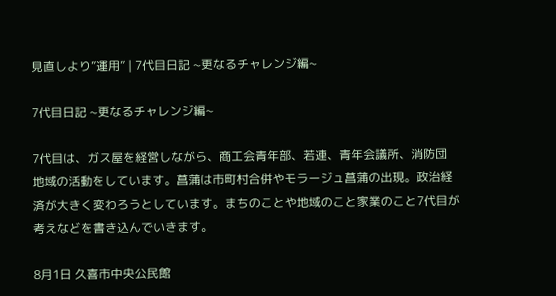見直しより”運用” | 7代目日記 ~更なるチャレンジ編~

7代目日記 ~更なるチャレンジ編~

7代目は、ガス屋を経営しながら、商工会青年部、若連、青年会議所、消防団 地域の活動をしています。菖蒲は市町村合併やモラージュ菖蒲の出現。政治経済が大きく変わろうとしています。まちのことや地域のこと家業のこと7代目が考えなどを書き込んでいきます。

8月1日 久喜市中央公民館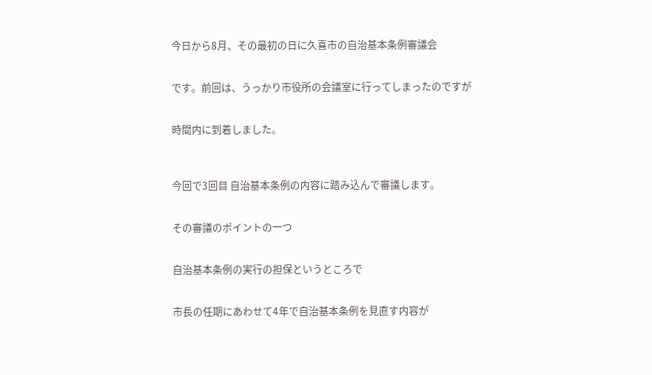今日から8月、その最初の日に久喜市の自治基本条例審議会


です。前回は、うっかり市役所の会議室に行ってしまったのですが


時間内に到着しました。



今回で3回目 自治基本条例の内容に踏み込んで審議します。


その審議のポイントの一つ


自治基本条例の実行の担保というところで


市長の任期にあわせて4年で自治基本条例を見直す内容が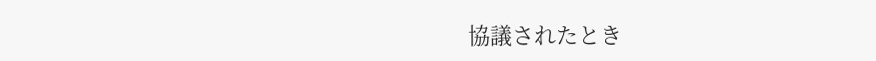協議されたとき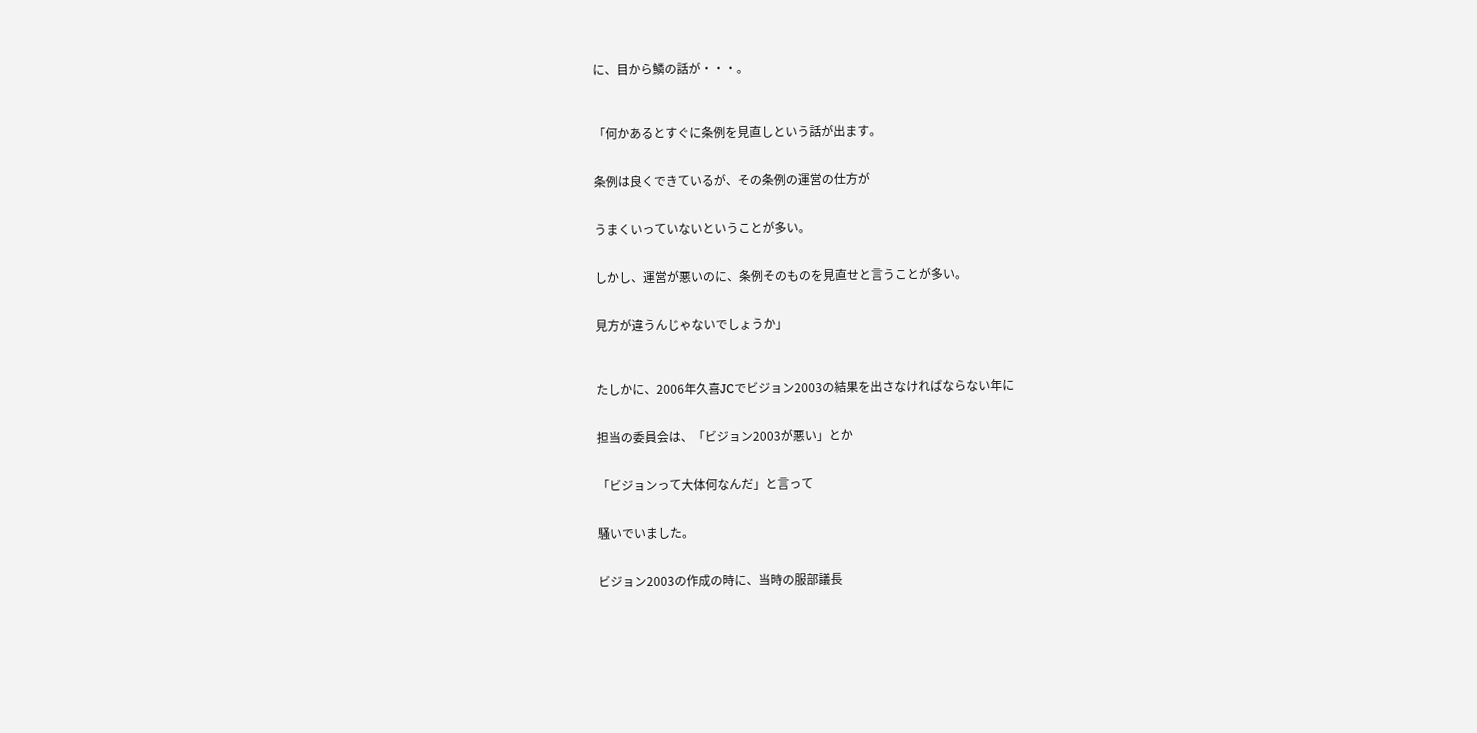に、目から鱗の話が・・・。



「何かあるとすぐに条例を見直しという話が出ます。


条例は良くできているが、その条例の運営の仕方が


うまくいっていないということが多い。


しかし、運営が悪いのに、条例そのものを見直せと言うことが多い。


見方が違うんじゃないでしょうか」



たしかに、2006年久喜JCでビジョン2003の結果を出さなければならない年に


担当の委員会は、「ビジョン2003が悪い」とか


「ビジョンって大体何なんだ」と言って


騒いでいました。


ビジョン2003の作成の時に、当時の服部議長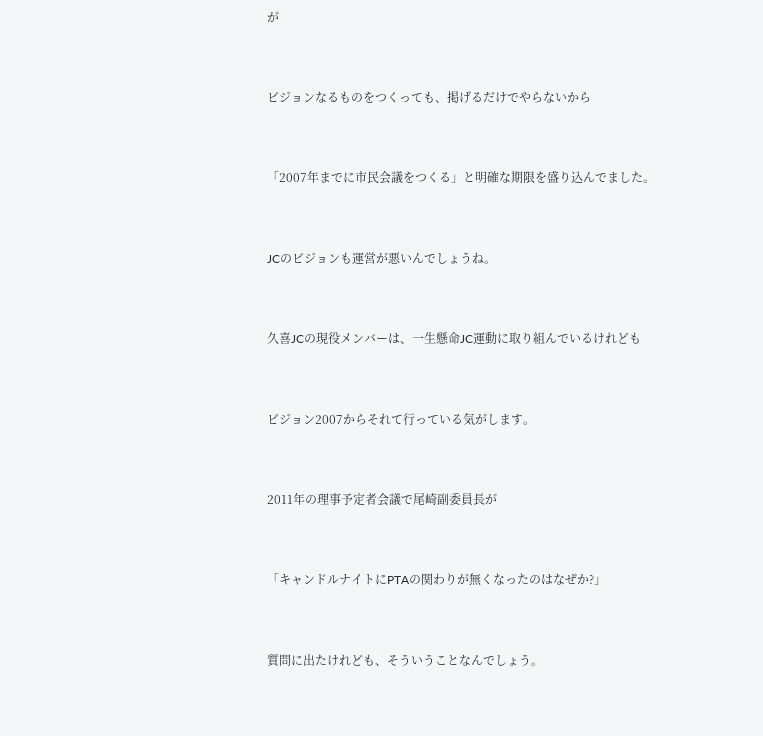が


ビジョンなるものをつくっても、掲げるだけでやらないから


「2007年までに市民会議をつくる」と明確な期限を盛り込んでました。


JCのビジョンも運営が悪いんでしょうね。


久喜JCの現役メンバーは、一生懸命JC運動に取り組んでいるけれども


ビジョン2007からそれて行っている気がします。


2011年の理事予定者会議で尾崎副委員長が


「キャンドルナイトにPTAの関わりが無くなったのはなぜか?」


質問に出たけれども、そういうことなんでしょう。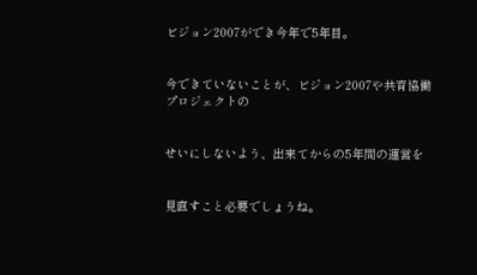ビジョン2007ができ今年で5年目。


今できていないことが、ビジョン2007や共育協働プロジェクトの


せいにしないよう、出来てからの5年間の運営を


見直すこと必要でしょうね。